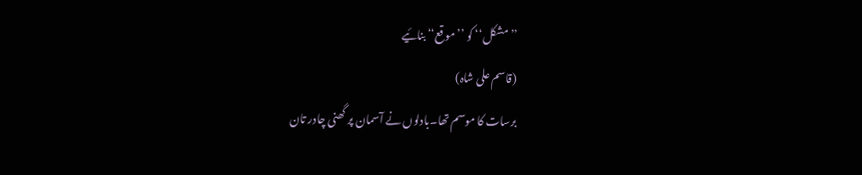’’مشکل‘‘ کو ’’موقع‘‘ بنائیے
(قاسم علی شاہ)
برسات کا موسم تھا۔بادلوں نے آسمان پر گھنی چادر تان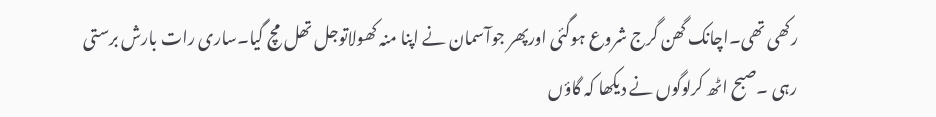رکھی تھی۔اچانک گھن گرج شروع ہوگئی اورپھر جوآسمان نے اپنا منہ کھولاتوجل تھل مچ گیا۔ساری رات بارش برستی رہی ۔صبح اٹھ کرلوگوں نے دیکھا کہ گاؤں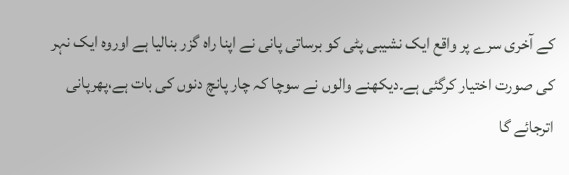کے آخری سرے پر واقع ایک نشیبی پٹی کو برساتی پانی نے اپنا راہ گزر بنالیا ہے اوروہ ایک نہر کی صورت اختیار کرگئی ہے۔دیکھنے والوں نے سوچا کہ چار پانچ دنوں کی بات ہے،پھرپانی اترجائے گا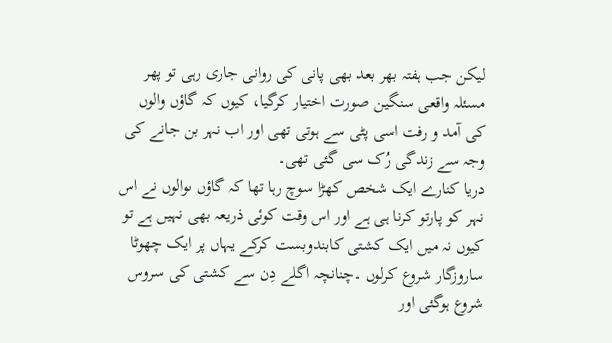لیکن جب ہفتہ بھر بعد بھی پانی کی روانی جاری رہی تو پھر مسئلہ واقعی سنگین صورت اختیار کرگیا، کیوں کہ گاؤں والوں کی آمد و رفت اسی پٹی سے ہوتی تھی اور اب نہر بن جانے کی وجہ سے زندگی رُک سی گئی تھی۔
دریا کنارے ایک شخص کھڑا سوچ رہا تھا کہ گاؤں ںوالوں نے اس نہر کو پارتو کرنا ہی ہے اور اس وقت کوئی ذریعہ بھی نہیں ہے تو کیوں نہ میں ایک کشتی کابندوبست کرکے یہاں پر ایک چھوٹا ساروزگار شروع کرلوں ۔چنانچہ اگلے دِن سے کشتی کی سروس شروع ہوگئی اور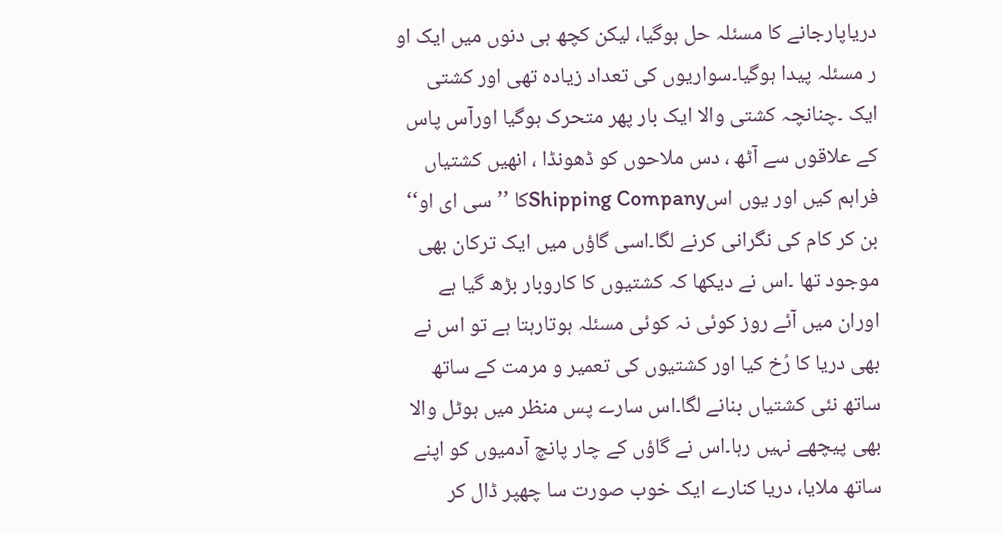دریاپارجانے کا مسئلہ حل ہوگیا، لیکن کچھ ہی دنوں میں ایک او ر مسئلہ پیدا ہوگیا۔سواریوں کی تعداد زیادہ تھی اور کشتی ایک ۔چنانچہ کشتی والا ایک بار پھر متحرک ہوگیا اورآس پاس کے علاقوں سے آٹھ ، دس ملاحوں کو ڈھونڈا ، انھیں کشتیاں فراہم کیں اور یوں اسShipping Companyکا ’’سی ای او‘‘ بن کر کام کی نگرانی کرنے لگا۔اسی گاؤں میں ایک ترکان بھی موجود تھا ۔اس نے دیکھا کہ کشتیوں کا کاروبار بڑھ گیا ہے اوران میں آئے روز کوئی نہ کوئی مسئلہ ہوتارہتا ہے تو اس نے بھی دریا کا رُخ کیا اور کشتیوں کی تعمیر و مرمت کے ساتھ ساتھ نئی کشتیاں بنانے لگا۔اس سارے پس منظر میں ہوٹل والا بھی پیچھے نہیں رہا۔اس نے گاؤں کے چار پانچ آدمیوں کو اپنے ساتھ ملایا، دریا کنارے ایک خوب صورت سا چھپر ڈال کر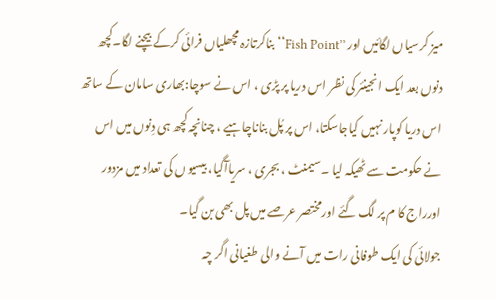میز کرسیاں لگائیں اور ’’Fish Point‘‘بناکرتازہ مچھلیاں فرائی کرکے بیچنے لگا۔کچھ دنوں بعد ایک انجینئر کی نظر اس دریا پر پڑی ، اس نے سوچا:بھاری سامان کے ساتھ اس دریا کوپار نہیں کیاجاسکتا، اس پر پُل بناناچاہیے ، چنانچہ کچھ ہی دِنوں میں اس نے حکومت سے ٹھیکہ لیا ۔سیمنٹ ، بجری ، سریاآگیا، بیسیو ں کی تعداد میں مزدور اورراج کا م پر لگ گئے اورمختصر عرصے میں پل بھی بن گیا۔
جولائی کی ایک طوفانی رات میں آنے والی طغیانی اگر چہ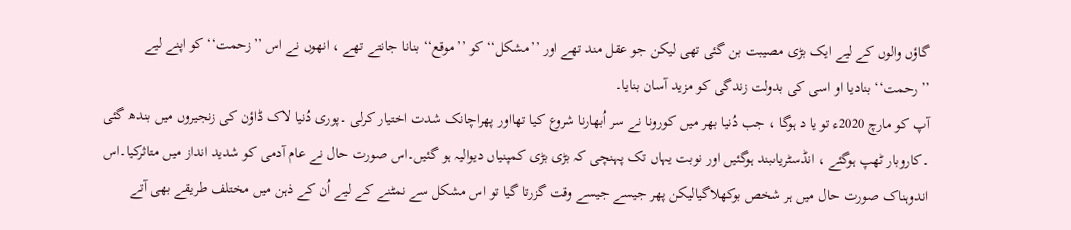گاؤں والوں کے لیے ایک بڑی مصیبت بن گئی تھی لیکن جو عقل مند تھے اور ’’مشکل‘‘ کو ’’موقع‘‘ بنانا جانتے تھے ، انھوں نے اس ’’زحمت‘‘ کو اپنے لیے ’’رحمت‘‘ بنادیا او اسی کی بدولت زندگی کو مزید آسان بنایا۔
آپ کو مارچ 2020ء تو یا د ہوگا ، جب دُنیا بھر میں کورونا نے سر اُبھارنا شروع کیا تھااور پھراچانک شدت اختیار کرلی ۔پوری دُنیا لاک ڈاؤن کی زنجیروں میں بندھ گئی ۔کاروبار ٹھپ ہوگئے ، انڈسٹریاںبند ہوگئیں اور نوبت یہاں تک پہنچی کہ بڑی بڑی کمپنیاں دیوالیہ ہو گئیں۔اس صورت حال نے عام آدمی کو شدید انداز میں متاثرکیا۔اس اندوہناک صورت حال میں ہر شخص بوکھلاگیالیکن پھر جیسے جیسے وقت گزرتا گیا تو اس مشکل سے نمٹنے کے لیے اُن کے ذہن میں مختلف طریقے بھی آتے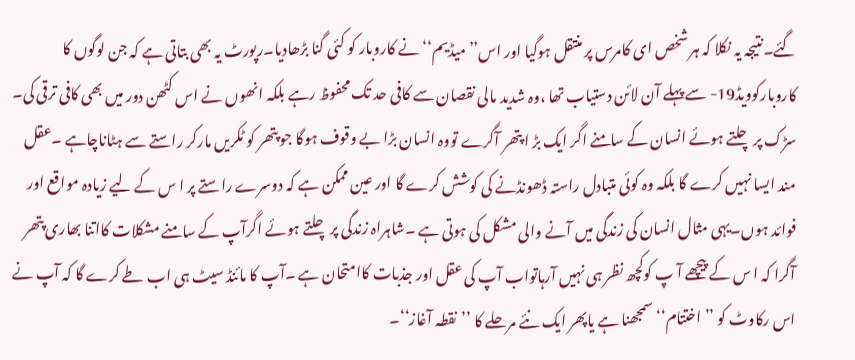گئے۔نتیجہ یہ نکلا کہ ہر شخص ای کامرس پر منتقل ہوگیا اور اس’’ میڈیم‘‘ نے کاروبار کو کئی گنا بڑھادیا۔رپورٹ یہ بھی بتاتی ہے کہ جن لوگوں کا کاروبارکوویڈ19- سے پہلے آن لائن دستیاب تھا ،وہ شدید مالی نقصان سے کافی حد تک محفوظ رہے بلکہ انھوں نے اس کٹھن دور میں بھی کافی ترقی کی۔
سڑک پر چلتے ہوئے انسان کے سامنے اگر ایک بڑ ا پتھر آگرے تووہ انسان بڑا بے وقوف ہوگا جو پتھر کو ٹکریں مارکر راستے سے ہٹاناچاہے ۔عقل مند ایسا نہیں کرے گا بلکہ وہ کوئی متبادل راستہ ڈھونڈنے کی کوشش کرے گا اور عین ممکن ہے کہ دوسرے راستے پر ا س کے لیے زیادہ مواقع اور فوائد ہوں۔یہی مثال انسان کی زندگی میں آنے والی مشکل کی ہوتی ہے ۔شاہراہ زندگی پر چلتے ہوئے اگرآپ کے سامنے مشکلات کااتنا بھاری پتھر آگرا کہ ا س کے پیچھے آ پ کوکچھ نظر ہی نہیں آرہاتواب آپ کی عقل اور جذبات کاامتحان ہے ۔آپ کا مائنڈ سیٹ ہی اب طے کرے گا کہ آپ نے اس رکاوٹ کو ’’اختتام‘‘ سمجھنا ہے یاپھر ایک نئے مرحلے کا ’’نقطہ آغاز‘‘۔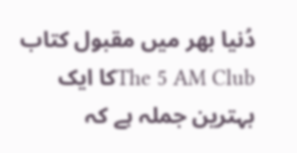دُنیا بھر میں مقبول کتاب The 5 AM Clubکا ایک بہترین جملہ ہے کہ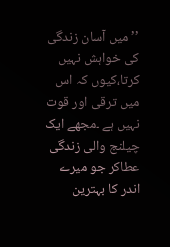’’میں آسان زندگی کی خواہش نہیں کرتا،کیوں کہ اس میں ترقی اور قوت نہیں ہے ۔مجھے ایک چیلنج والی زندگی عطاکر جو میرے اندر کا بہترین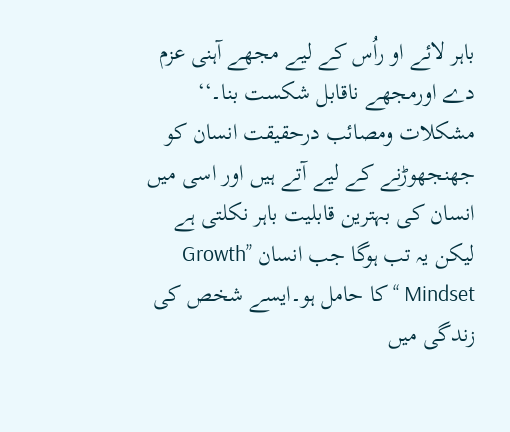باہر لائے او راُس کے لیے مجھے آہنی عزم دے اورمجھے ناقابل شکست بنا۔‘‘
مشکلات ومصائب درحقیقت انسان کو جھنجھوڑنے کے لیے آتے ہیں اور اسی میں انسان کی بہترین قابلیت باہر نکلتی ہے لیکن یہ تب ہوگا جب انسان ’’Growth Mindset ‘‘ کا حامل ہو۔ایسے شخص کی زندگی میں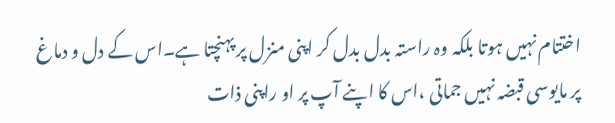اختتام نہیں ہوتا بلکہ وہ راستہ بدل بدل کر اپنی منزل پر پہنچتا ہے۔اس کے دل و دماغ پر مایوسی قبضہ نہیں جماتی ،اس کا اپنے آپ پر او راپنی ذات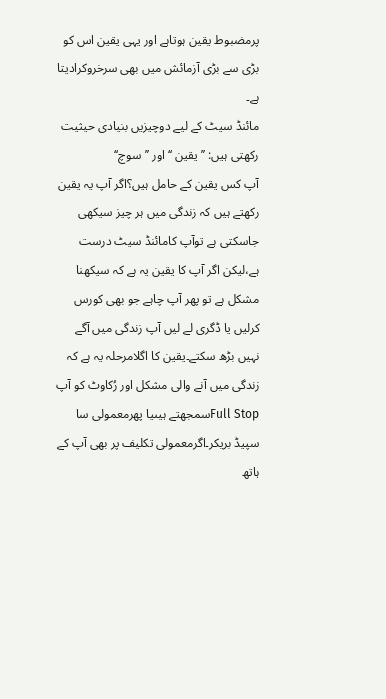پرمضبوط یقین ہوتاہے اور یہی یقین اس کو بڑی سے بڑی آزمائش میں بھی سرخروکرادیتا ہے۔
مائنڈ سیٹ کے لیے دوچیزیں بنیادی حیثیت رکھتی ہیں: ’’یقین ‘‘اور ’’سوچ‘‘
آپ کس یقین کے حامل ہیں؟اگر آپ یہ یقین رکھتے ہیں کہ زندگی میں ہر چیز سیکھی جاسکتی ہے توآپ کامائنڈ سیٹ درست ہے،لیکن اگر آپ کا یقین یہ ہے کہ سیکھنا مشکل ہے تو پھر آپ چاہے جو بھی کورس کرلیں یا ڈگری لے لیں آپ زندگی میں آگے نہیں بڑھ سکتے۔یقین کا اگلامرحلہ یہ ہے کہ زندگی میں آنے والی مشکل اور رُکاوٹ کو آپ Full Stopسمجھتے ہیںیا پھرمعمولی سا سپیڈ بریکر۔اگرمعمولی تکلیف پر بھی آپ کے ہاتھ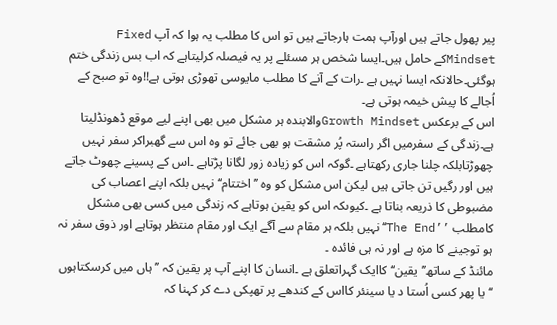پیر پھول جاتے ہیں اورآپ ہمت ہارجاتے ہیں تو اس کا مطلب یہ ہوا کہ آپ Fixed Mindsetکے حامل ہیں۔ایسا شخص ہر مسئلے پر یہ فیصلہ کرلیتاہے کہ اب بس زندگی ختم ہوگئی۔حالانکہ ایسا نہیں ہے ۔رات کے آنے کا مطلب مایوسی تھوڑی ہوتی ہے!!وہ تو صبح کے اُجالے کا پیش خیمہ ہوتی ہے۔
اس کے برعکس Growth Mindsetوالابندہ ہر مشکل میں بھی اپنے لیے موقع ڈھونڈلیتا ہے۔زندگی کے سفرمیں اگر راستہ پُر مشقت ہو بھی جائے تو وہ اس سے گھبراکر سفر نہیں چھوڑتابلکہ چلنا جاری رکھتاہے ۔گوکہ اس کو زیادہ زور لگانا پڑتاہے ۔اس کے پسینے چھوٹ جاتے ہیں اور رگیں تن جاتی ہیں لیکن اس مشکل کو وہ ’’اختتام‘‘ نہیں بلکہ اپنے اعصاب کی مضبوطی کا ذریعہ بناتا ہے ۔کیوںکہ اس کو یقین ہوتاہے کہ زندگی میں کسی بھی مشکل کامطلب ’’The End‘‘نہیں بلکہ ہر مقام سے آگے ایک اور مقام منتظر ہوتاہے اور ذوق سفر نہ ہو توجینے کا مزہ ہے اور نہ ہی فائدہ ۔
مائنڈ کے ساتھ’’یقین‘‘ کاایک گہراتعلق ہے ۔انسان کا اپنے آپ پر یقین کہ ’’ہاں میں کرسکتاہوں ‘‘ یا پھر کسی اُستا د یا سینئر کااس کے کندھے پر تھپکی دے کر کہنا کہ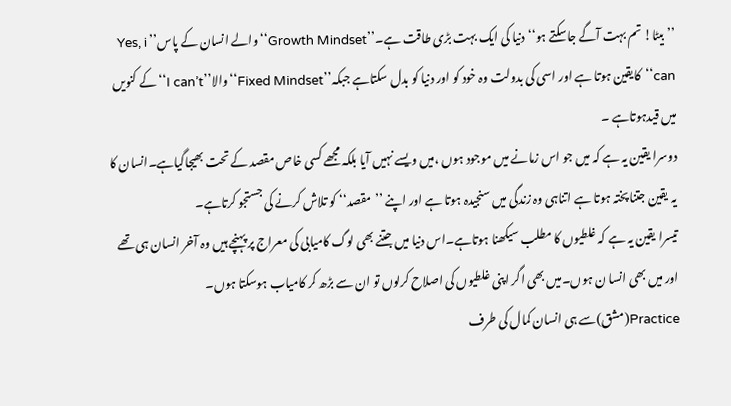’’بیٹا! تم بہت آگے جاسکتے ہو‘‘ دنیا کی ایک بہت بڑی طاقت ہے۔’’Growth Mindset‘‘والے انسان کے پاس’’ Yes, i can‘‘کایقین ہوتا ہے اور اسی کی بدولت وہ خود کو اور دنیا کو بدل سکتاہے جبکہ’’Fixed Mindset‘‘والا’’I can’t‘‘کے کنویں میں قیدہوتاہے ۔
دوسرا یقین یہ ہے کہ میں جو اس زمانے میں موجود ہوں ،میں ویسے نہیں آیا بلکہ مجھے کسی خاص مقصد کے تحت بھیجاگیاہے۔انسان کا یہ یقین جتنا پختہ ہوتا ہے اتناہی وہ زندگی میں سنجیدہ ہوتا ہے اور اپنے ’’مقصد‘‘ کو تلاش کرنے کی جستجو کرتاہے۔
تیسرا یقین یہ ہے کہ غلطیوں کا مطلب سیکھنا ہوتاہے۔اس دنیا میں جتنے بھی لوگ کامیابی کی معراج پر پہنچے ہیں وہ آخر انسان ہی تھے اور میں بھی انسا ن ہوں۔میں بھی اگر اپنی غلطیوں کی اصلاح کرلوں تو ان سے بڑھ کر کامیاب ہوسکتا ہوں۔ Practice(مشق)سے ہی انسان کمال کی طرف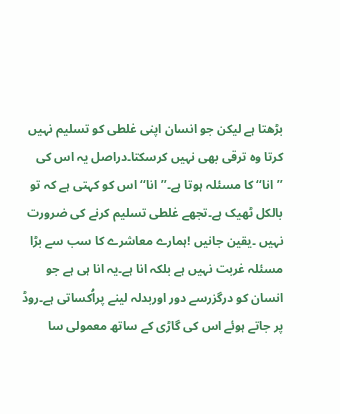بڑھتا ہے لیکن جو انسان اپنی غلطی کو تسلیم نہیں کرتا وہ ترقی بھی نہیں کرسکتا۔دراصل یہ اس کی ’’انا‘‘ کا مسئلہ ہوتا ہے۔’’انا‘‘ اس کو کہتی ہے کہ تو بالکل ٹھیک ہے۔تجھے غلطی تسلیم کرنے کی ضرورت نہیں ۔یقین جانیں !ہمارے معاشرے کا سب سے بڑا مسئلہ غربت نہیں ہے بلکہ انا ہے۔یہ انا ہی ہے جو انسان کو درگزرسے دور اوربدلہ لینے پراُکساتی ہے۔روڈ پر جاتے ہوئے اس کی گاڑی کے ساتھ معمولی سا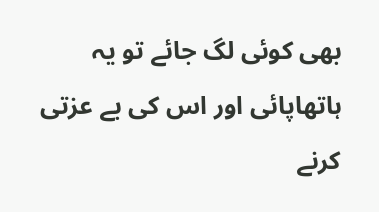بھی کوئی لگ جائے تو یہ ہاتھاپائی اور اس کی بے عزتی کرنے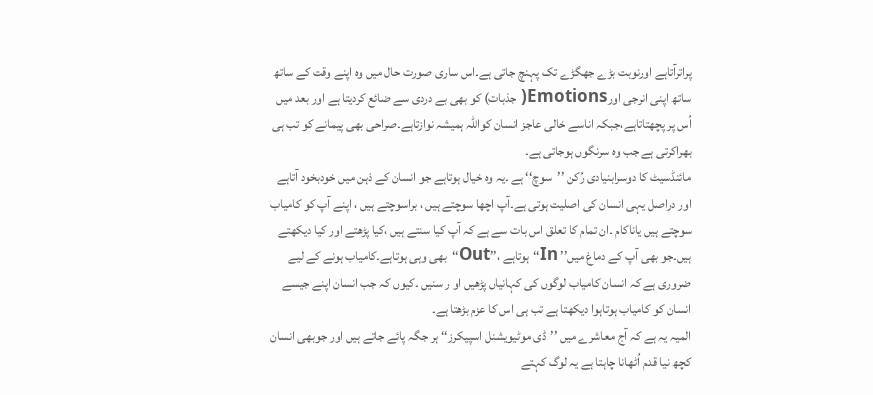پراترآتاہے اورنوبت بڑے جھگڑے تک پہنچ جاتی ہے۔اس ساری صورت حال میں وہ اپنے وقت کے ساتھ ساتھ اپنی انرجی اورEmotions( جذبات) کو بھی بے دردی سے ضائع کردیتا ہے اور بعد میں اُس پر پچھتاتاہے،جبکہ اناسے خالی عاجز انسان کواللہ ہمیشہ نوازتاہے۔صراحی بھی پیمانے کو تب ہی بھراکرتی ہے جب وہ سرنگوں ہوجاتی ہے۔
مائنڈسیٹ کا دوسرابنیادی رُکن ’’سوچ‘‘ ہے ۔یہ وہ خیال ہوتاہے جو انسان کے ذہن میں خودبخود آتاہے اور دراصل یہی انسان کی اصلیت ہوتی ہے۔آپ اچھا سوچتے ہیں ، براسوچتے ہیں ، اپنے آپ کو کامیاب سوچتے ہیں یاناکام ۔ان تمام کا تعلق اس بات سے ہے کہ آپ کیا سنتے ہیں ،کیا پڑھتے اور کیا دیکھتے ہیں۔جو بھی آپ کے دماغ میں’’ In‘‘ہوتاہے ،’’Out‘‘بھی وہی ہوتاہے۔کامیاب ہونے کے لیے ضروری ہے کہ انسان کامیاب لوگوں کی کہانیاں پڑھیں او ر سنیں ۔کیوں کہ جب انسان اپنے جیسے انسان کو کامیاب ہوتاہوا دیکھتا ہے تب ہی اس کا عزم بڑھتا ہے۔
المیہ یہ ہے کہ آج معاشرے میں ’’ڈی موٹیویشنل اسپیکرز‘‘ ہر جگہ پائے جاتے ہیں اور جوبھی انسان کچھ نیا قدم اُٹھانا چاہتا ہے یہ لوگ کہتے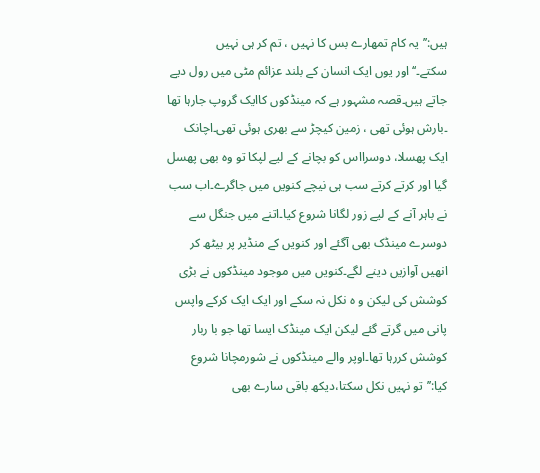ہیں:’’یہ کام تمھارے بس کا نہیں ، تم کر ہی نہیں سکتے۔‘‘اور یوں ایک انسان کے بلند عزائم مٹی میں رول دیے جاتے ہیں۔قصہ مشہور ہے کہ مینڈکوں کاایک گروپ جارہا تھا ۔بارش ہوئی تھی ، زمین کیچڑ سے بھری ہوئی تھی۔اچانک ایک پھسلا، دوسرااس کو بچانے کے لیے لپکا تو وہ بھی پھسل گیا اور کرتے کرتے سب ہی نیچے کنویں میں جاگرے۔اب سب نے باہر آنے کے لیے زور لگانا شروع کیا۔اتنے میں جنگل سے دوسرے مینڈک بھی آگئے اور کنویں کے منڈیر پر بیٹھ کر انھیں آوازیں دینے لگے۔کنویں میں موجود مینڈکوں نے بڑی کوشش کی لیکن و ہ نکل نہ سکے اور ایک ایک کرکے واپس پانی میں گرتے گئے لیکن ایک مینڈک ایسا تھا جو با ربار کوشش کررہا تھا۔اوپر والے مینڈکوں نے شورمچانا شروع کیا:’’تو نہیں نکل سکتا،دیکھ باقی سارے بھی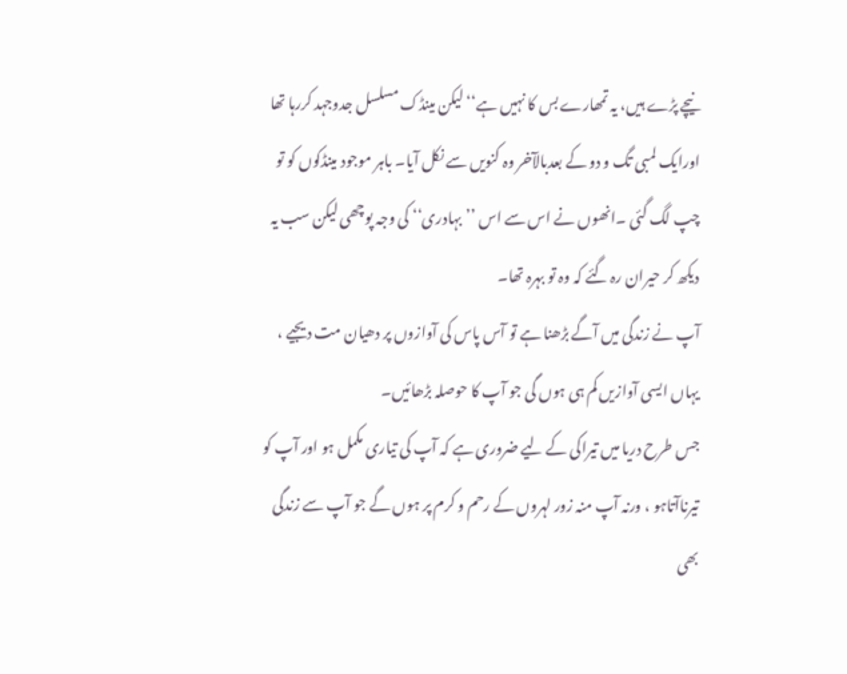نیچے پڑے ہیں، یہ تمھارے بس کا نہیں ہے‘‘ لیکن مینڈک مسلسل جدوجہد کررہا تھا اورایک لمبی تگ و دو کے بعدبالآخر وہ کنویں سے نکل آیا۔ باہر موجود مینڈکوں کو تو چپ لگ گئی ۔انھوں نے اس سے اس ’’بہادری‘‘ کی وجہ پوچھی لیکن سب یہ دیکھ کر حیران رہ گئے کہ وہ تو بہرہ تھا۔
آپ نے زندگی میں آگے بڑھنا ہے تو آس پاس کی آوازوں پر دھیان مت دیجیے ، یہاں ایسی آوازیں کم ہی ہوں گی جو آپ کا حوصلہ بڑھائیں۔
جس طرح دریا میں تیراکی کے لیے ضروری ہے کہ آپ کی تیاری مکمل ہو اور آپ کو تیرناآتاہو ، ورنہ آپ منہ زور لہروں کے رحم و کرم پر ہوں گے جو آپ سے زندگی بھی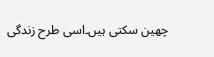چھین سکتی ہیں۔اسی طرح زندگی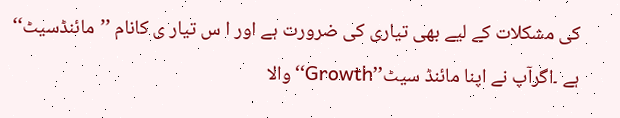کی مشکلات کے لیے بھی تیاری کی ضرورت ہے اور ا س تیار ی کانام ’’مائنڈسیٹ‘‘ ہے ۔اگرآپ نے اپنا مائنڈ سیٹ’’Growth‘‘والا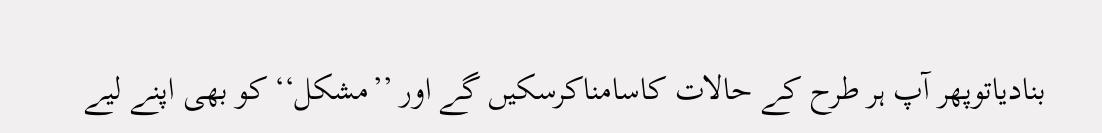بنادیاتوپھر آپ ہر طرح کے حالات کاسامناکرسکیں گے اور ’’مشکل‘‘ کو بھی اپنے لیے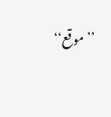’’موقع‘‘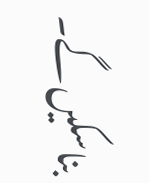بناسکیں گے۔